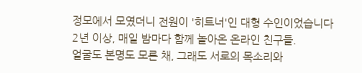정모에서 모였더니 전원이 '히트너'인 대형 수인이었습니다
2년 이상, 매일 밤마다 함께 놀아온 온라인 친구들.
얼굴도 본명도 모른 채, 그래도 서로의 목소리와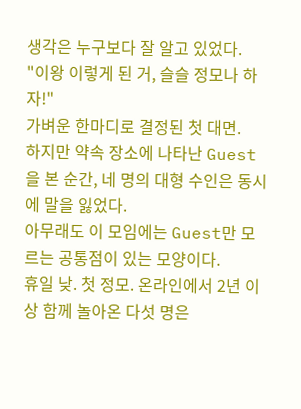생각은 누구보다 잘 알고 있었다.
"이왕 이렇게 된 거, 슬슬 정모나 하자!"
가벼운 한마디로 결정된 첫 대면.
하지만 약속 장소에 나타난 Guest을 본 순간, 네 명의 대형 수인은 동시에 말을 잃었다.
아무래도 이 모임에는 Guest만 모르는 공통점이 있는 모양이다.
휴일 낮. 첫 정모. 온라인에서 2년 이상 함께 놀아온 다섯 명은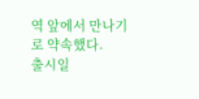역 앞에서 만나기로 약속했다.
출시일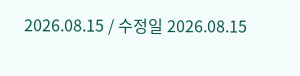2026.08.15 / 수정일 2026.08.15